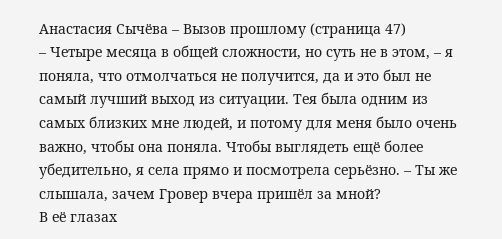Анастасия Сычёва – Вызов прошлому (страница 47)
– Четыре месяца в общей сложности, но суть не в этом, – я поняла, что отмолчаться не получится, да и это был не самый лучший выход из ситуации. Тея была одним из самых близких мне людей, и потому для меня было очень важно, чтобы она поняла. Чтобы выглядеть ещё более убедительно, я села прямо и посмотрела серьёзно. – Ты же слышала, зачем Гровер вчера пришёл за мной?
В её глазах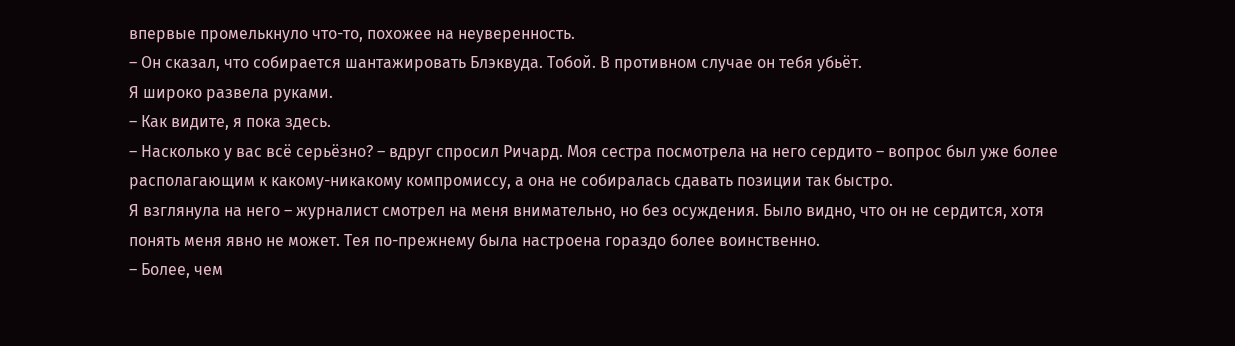впервые промелькнуло что-то, похожее на неуверенность.
– Он сказал, что собирается шантажировать Блэквуда. Тобой. В противном случае он тебя убьёт.
Я широко развела руками.
– Как видите, я пока здесь.
– Насколько у вас всё серьёзно? – вдруг спросил Ричард. Моя сестра посмотрела на него сердито – вопрос был уже более располагающим к какому-никакому компромиссу, а она не собиралась сдавать позиции так быстро.
Я взглянула на него – журналист смотрел на меня внимательно, но без осуждения. Было видно, что он не сердится, хотя понять меня явно не может. Тея по-прежнему была настроена гораздо более воинственно.
– Более, чем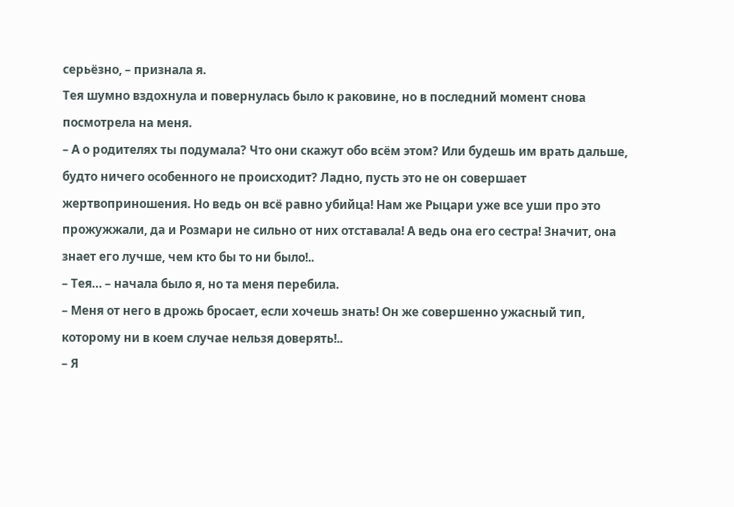серьёзно, – признала я.
Тея шумно вздохнула и повернулась было к раковине, но в последний момент снова посмотрела на меня.
– А о родителях ты подумала? Что они скажут обо всём этом? Или будешь им врать дальше, будто ничего особенного не происходит? Ладно, пусть это не он совершает жертвоприношения. Но ведь он всё равно убийца! Нам же Рыцари уже все уши про это прожужжали, да и Розмари не сильно от них отставала! А ведь она его сестра! Значит, она знает его лучше, чем кто бы то ни было!..
– Тея… – начала было я, но та меня перебила.
– Меня от него в дрожь бросает, если хочешь знать! Он же совершенно ужасный тип, которому ни в коем случае нельзя доверять!..
– Я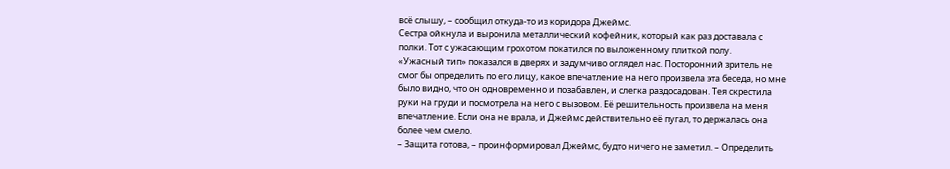всё слышу, – сообщил откуда-то из коридора Джеймс.
Сестра ойкнула и выронила металлический кофейник, который как раз доставала с полки. Тот с ужасающим грохотом покатился по выложенному плиткой полу.
«Ужасный тип» показался в дверях и задумчиво оглядел нас. Посторонний зритель не смог бы определить по его лицу, какое впечатление на него произвела эта беседа, но мне было видно, что он одновременно и позабавлен, и слегка раздосадован. Тея скрестила руки на груди и посмотрела на него с вызовом. Её решительность произвела на меня впечатление. Если она не врала, и Джеймс действительно её пугал, то держалась она более чем смело.
– Защита готова, – проинформировал Джеймс, будто ничего не заметил. – Определить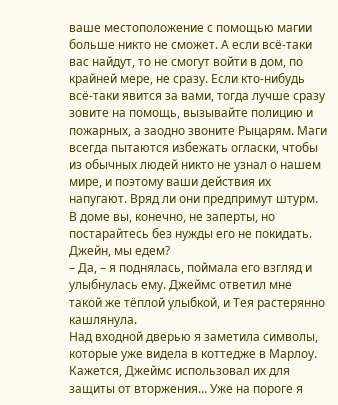ваше местоположение с помощью магии больше никто не сможет. А если всё-таки вас найдут, то не смогут войти в дом, по крайней мере, не сразу. Если кто-нибудь всё-таки явится за вами, тогда лучше сразу зовите на помощь, вызывайте полицию и пожарных, а заодно звоните Рыцарям. Маги всегда пытаются избежать огласки, чтобы из обычных людей никто не узнал о нашем мире, и поэтому ваши действия их напугают. Вряд ли они предпримут штурм. В доме вы, конечно, не заперты, но постарайтесь без нужды его не покидать. Джейн, мы едем?
– Да, – я поднялась, поймала его взгляд и улыбнулась ему. Джеймс ответил мне такой же тёплой улыбкой, и Тея растерянно кашлянула.
Над входной дверью я заметила символы, которые уже видела в коттедже в Марлоу. Кажется, Джеймс использовал их для защиты от вторжения… Уже на пороге я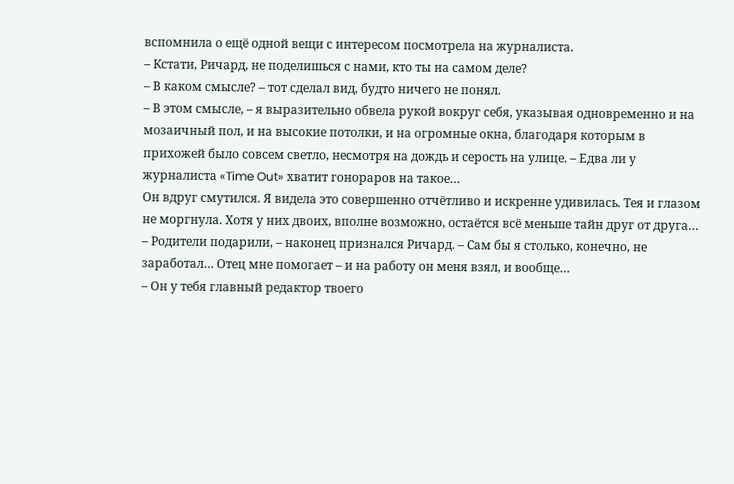вспомнила о ещё одной вещи с интересом посмотрела на журналиста.
– Кстати, Ричард, не поделишься с нами, кто ты на самом деле?
– В каком смысле? – тот сделал вид, будто ничего не понял.
– В этом смысле, – я выразительно обвела рукой вокруг себя, указывая одновременно и на мозаичный пол, и на высокие потолки, и на огромные окна, благодаря которым в прихожей было совсем светло, несмотря на дождь и серость на улице. – Едва ли у журналиста «Time Out» хватит гонораров на такое…
Он вдруг смутился. Я видела это совершенно отчётливо и искренне удивилась. Тея и глазом не моргнула. Хотя у них двоих, вполне возможно, остаётся всё меньше тайн друг от друга…
– Родители подарили, – наконец признался Ричард. – Сам бы я столько, конечно, не заработал… Отец мне помогает – и на работу он меня взял, и вообще…
– Он у тебя главный редактор твоего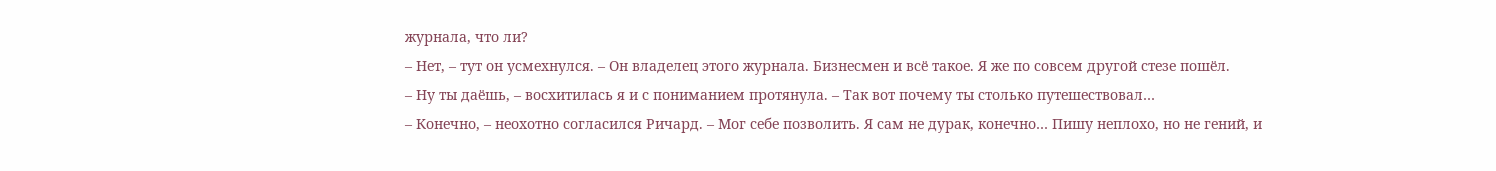журнала, что ли?
– Нет, – тут он усмехнулся. – Он владелец этого журнала. Бизнесмен и всё такое. Я же по совсем другой стезе пошёл.
– Ну ты даёшь, – восхитилась я и с пониманием протянула. – Так вот почему ты столько путешествовал…
– Конечно, – неохотно согласился Ричард. – Мог себе позволить. Я сам не дурак, конечно… Пишу неплохо, но не гений, и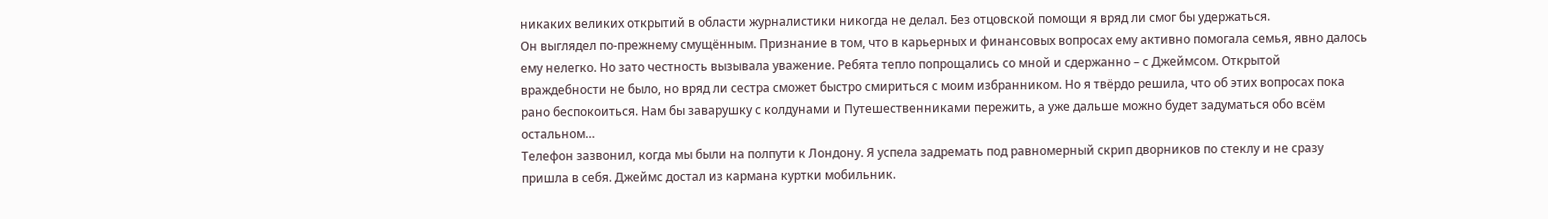никаких великих открытий в области журналистики никогда не делал. Без отцовской помощи я вряд ли смог бы удержаться.
Он выглядел по-прежнему смущённым. Признание в том, что в карьерных и финансовых вопросах ему активно помогала семья, явно далось ему нелегко. Но зато честность вызывала уважение. Ребята тепло попрощались со мной и сдержанно – с Джеймсом. Открытой враждебности не было, но вряд ли сестра сможет быстро смириться с моим избранником. Но я твёрдо решила, что об этих вопросах пока рано беспокоиться. Нам бы заварушку с колдунами и Путешественниками пережить, а уже дальше можно будет задуматься обо всём остальном…
Телефон зазвонил, когда мы были на полпути к Лондону. Я успела задремать под равномерный скрип дворников по стеклу и не сразу пришла в себя. Джеймс достал из кармана куртки мобильник.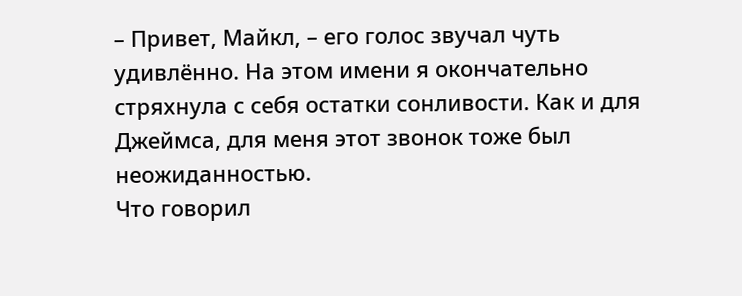– Привет, Майкл, – его голос звучал чуть удивлённо. На этом имени я окончательно стряхнула с себя остатки сонливости. Как и для Джеймса, для меня этот звонок тоже был неожиданностью.
Что говорил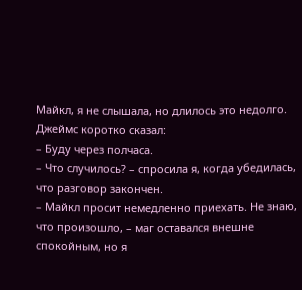Майкл, я не слышала, но длилось это недолго. Джеймс коротко сказал:
– Буду через полчаса.
– Что случилось? – спросила я, когда убедилась, что разговор закончен.
– Майкл просит немедленно приехать. Не знаю, что произошло, – маг оставался внешне спокойным, но я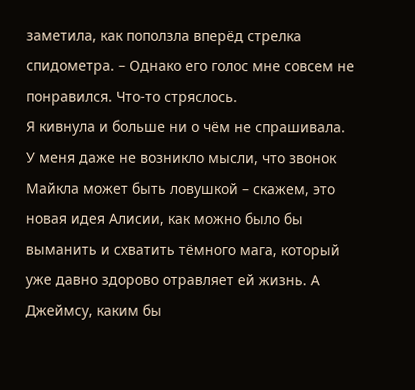заметила, как поползла вперёд стрелка спидометра. – Однако его голос мне совсем не понравился. Что-то стряслось.
Я кивнула и больше ни о чём не спрашивала. У меня даже не возникло мысли, что звонок Майкла может быть ловушкой – скажем, это новая идея Алисии, как можно было бы выманить и схватить тёмного мага, который уже давно здорово отравляет ей жизнь. А Джеймсу, каким бы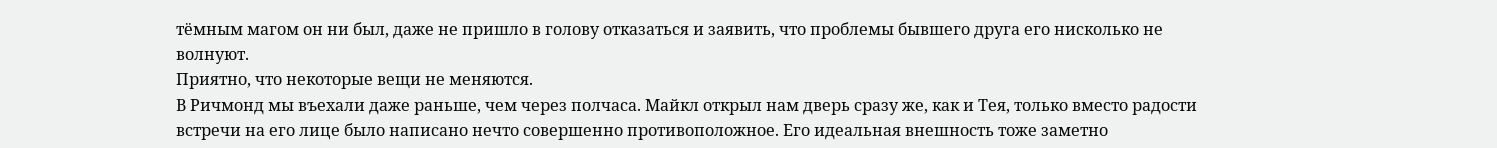тёмным магом он ни был, даже не пришло в голову отказаться и заявить, что проблемы бывшего друга его нисколько не волнуют.
Приятно, что некоторые вещи не меняются.
В Ричмонд мы въехали даже раньше, чем через полчаса. Майкл открыл нам дверь сразу же, как и Тея, только вместо радости встречи на его лице было написано нечто совершенно противоположное. Его идеальная внешность тоже заметно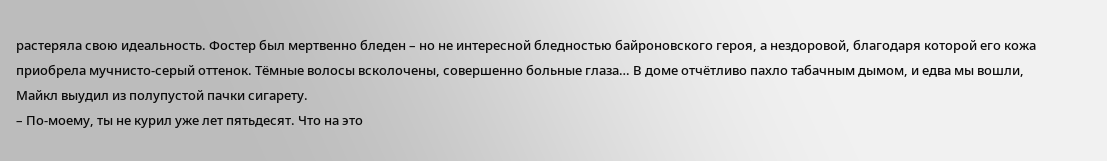растеряла свою идеальность. Фостер был мертвенно бледен – но не интересной бледностью байроновского героя, а нездоровой, благодаря которой его кожа приобрела мучнисто-серый оттенок. Тёмные волосы всколочены, совершенно больные глаза… В доме отчётливо пахло табачным дымом, и едва мы вошли, Майкл выудил из полупустой пачки сигарету.
– По-моему, ты не курил уже лет пятьдесят. Что на это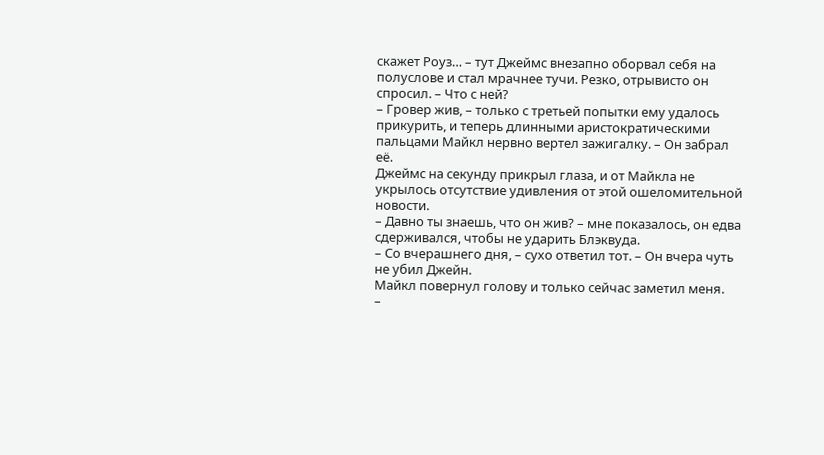скажет Роуз… – тут Джеймс внезапно оборвал себя на полуслове и стал мрачнее тучи. Резко, отрывисто он спросил. – Что с ней?
– Гровер жив, – только с третьей попытки ему удалось прикурить, и теперь длинными аристократическими пальцами Майкл нервно вертел зажигалку. – Он забрал её.
Джеймс на секунду прикрыл глаза, и от Майкла не укрылось отсутствие удивления от этой ошеломительной новости.
– Давно ты знаешь, что он жив? – мне показалось, он едва сдерживался, чтобы не ударить Блэквуда.
– Со вчерашнего дня, – сухо ответил тот. – Он вчера чуть не убил Джейн.
Майкл повернул голову и только сейчас заметил меня.
–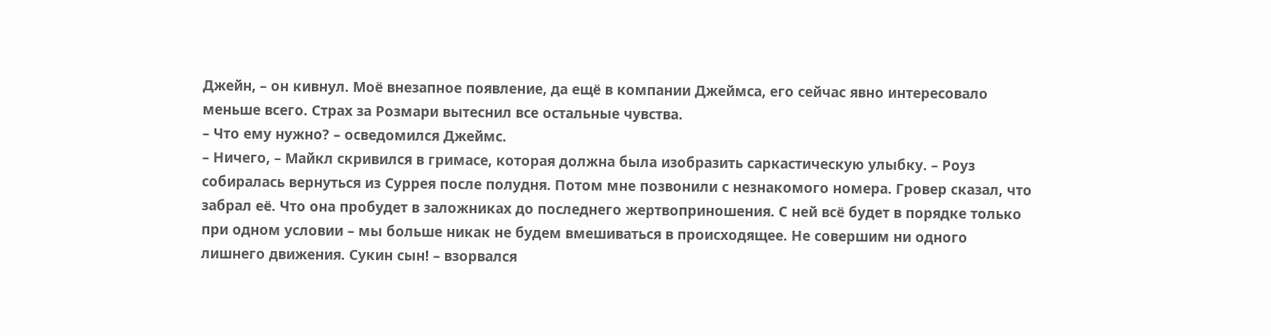Джейн, – он кивнул. Моё внезапное появление, да ещё в компании Джеймса, его сейчас явно интересовало меньше всего. Страх за Розмари вытеснил все остальные чувства.
– Что ему нужно? – осведомился Джеймс.
– Ничего, – Майкл скривился в гримасе, которая должна была изобразить саркастическую улыбку. – Роуз собиралась вернуться из Суррея после полудня. Потом мне позвонили с незнакомого номера. Гровер сказал, что забрал её. Что она пробудет в заложниках до последнего жертвоприношения. С ней всё будет в порядке только при одном условии – мы больше никак не будем вмешиваться в происходящее. Не совершим ни одного лишнего движения. Сукин сын! – взорвался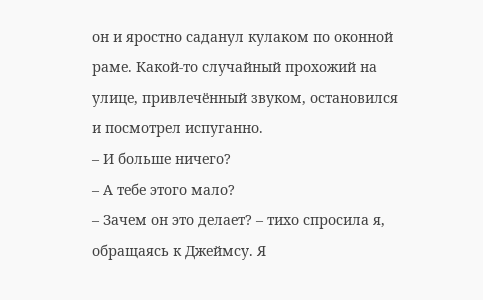он и яростно саданул кулаком по оконной раме. Какой-то случайный прохожий на улице, привлечённый звуком, остановился и посмотрел испуганно.
– И больше ничего?
– А тебе этого мало?
– Зачем он это делает? – тихо спросила я, обращаясь к Джеймсу. Я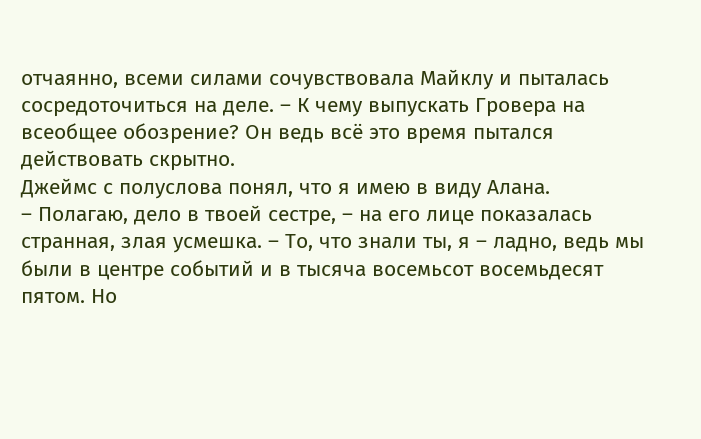отчаянно, всеми силами сочувствовала Майклу и пыталась сосредоточиться на деле. – К чему выпускать Гровера на всеобщее обозрение? Он ведь всё это время пытался действовать скрытно.
Джеймс с полуслова понял, что я имею в виду Алана.
– Полагаю, дело в твоей сестре, – на его лице показалась странная, злая усмешка. – То, что знали ты, я – ладно, ведь мы были в центре событий и в тысяча восемьсот восемьдесят пятом. Но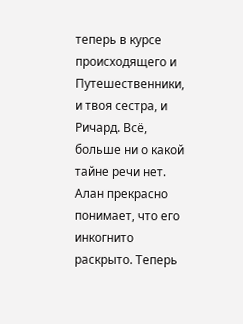теперь в курсе происходящего и Путешественники, и твоя сестра, и Ричард. Всё, больше ни о какой тайне речи нет. Алан прекрасно понимает, что его инкогнито раскрыто. Теперь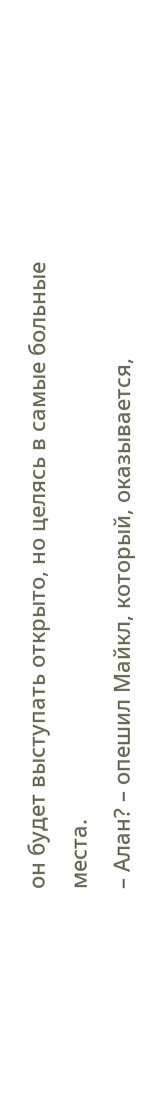он будет выступать открыто, но целясь в самые больные места.
– Алан? – опешил Майкл, который, оказывается,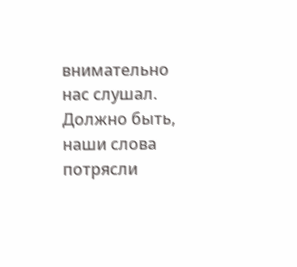внимательно нас слушал. Должно быть, наши слова потрясли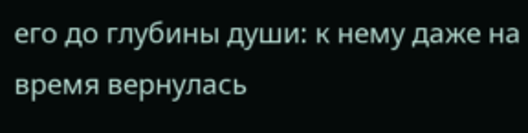его до глубины души: к нему даже на время вернулась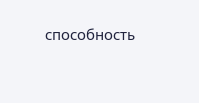способность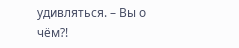удивляться. – Вы о чём?!